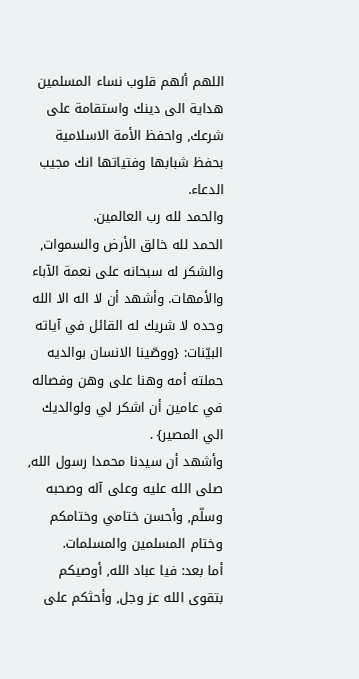اللهم ألهم قلوب نساء المسلمين هداية الى دينك واستقامة على شرعك, واحفظ الأمة الاسلامية بحفظ شبابها وفتياتها انك مجيب الدعاء.
والحمد لله رب العالمين.
الحمد لله خالق الأرض والسموات, والشكر له سبحانه على نعمة الآباء والأمهات. وأشهد أن لا اله الا الله وحده لا شريك له القائل في آياته البيّنات: {ووصّينا الانسان بوالديه حملته أمه وهنا على وهن وفصاله في عامين أن اشكر لي ولوالديك الي المصير} .
وأشهد أن سيدنا محمدا رسول الله, صلى الله عليه وعلى آله وصحبه وسلّم, وأحسن ختامي وختامكم وختام المسلمين والمسلمات.
أما بعد: فيا عباد الله, أوصيكم بتقوى الله عز وجل, وأحثكم على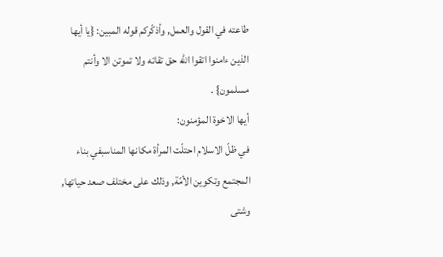طاعته في القول والعمل, وأذكّركم قوله المبين: {يا أيها الذين ءامنوا اتقوا الله حق تقاته ولا تموتن الا وأنتم مسلمون} .
أيها الاخوة المؤمنون:
في ظلّ الاسلام احتلّت المرأة مكانها المناسبفي بناء المجتمع وتكوين الأمّة, وذلك على مختلف صعد حياتها, وشتى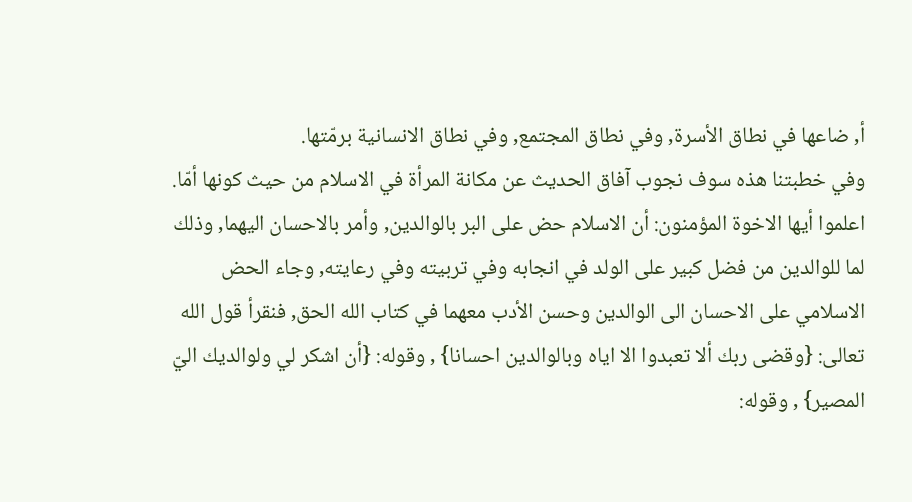أ, ضاعها في نطاق الأسرة, وفي نطاق المجتمع, وفي نطاق الانسانية برمّتها.
وفي خطبتنا هذه سوف نجوب آفاق الحديث عن مكانة المرأة في الاسلام من حيث كونها أمّا.
اعلموا أيها الاخوة المؤمنون: أن الاسلام حض على البر بالوالدين, وأمر بالاحسان اليهما, وذلك لما للوالدين من فضل كبير على الولد في انجابه وفي تربيته وفي رعايته, وجاء الحض الاسلامي على الاحسان الى الوالدين وحسن الأدب معهما في كتاب الله الحق, فنقرأ قول الله تعالى: {وقضى ربك ألا تعبدوا الا اياه وبالوالدين احسانا} , وقوله: {أن اشكر لي ولوالديك اليّ المصير} , وقوله: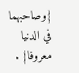{وصاحبهما في الدنيا معروفا} .